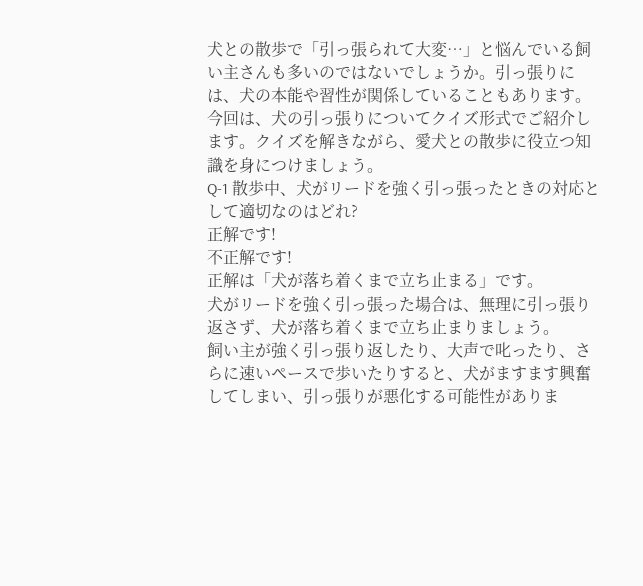犬との散歩で「引っ張られて大変…」と悩んでいる飼い主さんも多いのではないでしょうか。引っ張りには、犬の本能や習性が関係していることもあります。
今回は、犬の引っ張りについてクイズ形式でご紹介します。クイズを解きながら、愛犬との散歩に役立つ知識を身につけましょう。
Q-1 散歩中、犬がリードを強く引っ張ったときの対応として適切なのはどれ?
正解です!
不正解です!
正解は「犬が落ち着くまで立ち止まる」です。
犬がリードを強く引っ張った場合は、無理に引っ張り返さず、犬が落ち着くまで立ち止まりましょう。
飼い主が強く引っ張り返したり、大声で叱ったり、さらに速いペースで歩いたりすると、犬がますます興奮してしまい、引っ張りが悪化する可能性がありま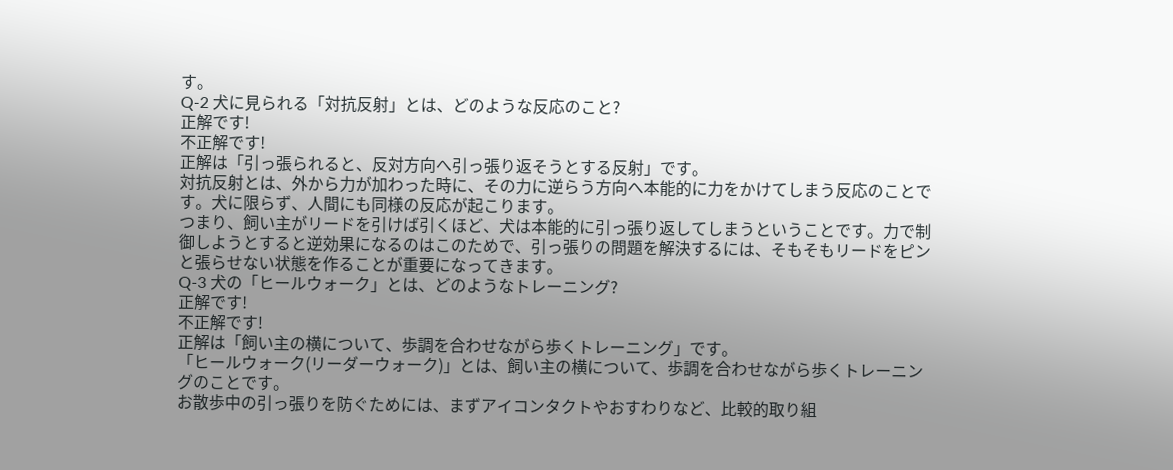す。
Q-2 犬に見られる「対抗反射」とは、どのような反応のこと?
正解です!
不正解です!
正解は「引っ張られると、反対方向へ引っ張り返そうとする反射」です。
対抗反射とは、外から力が加わった時に、その力に逆らう方向へ本能的に力をかけてしまう反応のことです。犬に限らず、人間にも同様の反応が起こります。
つまり、飼い主がリードを引けば引くほど、犬は本能的に引っ張り返してしまうということです。力で制御しようとすると逆効果になるのはこのためで、引っ張りの問題を解決するには、そもそもリードをピンと張らせない状態を作ることが重要になってきます。
Q-3 犬の「ヒールウォーク」とは、どのようなトレーニング?
正解です!
不正解です!
正解は「飼い主の横について、歩調を合わせながら歩くトレーニング」です。
「ヒールウォーク(リーダーウォーク)」とは、飼い主の横について、歩調を合わせながら歩くトレーニングのことです。
お散歩中の引っ張りを防ぐためには、まずアイコンタクトやおすわりなど、比較的取り組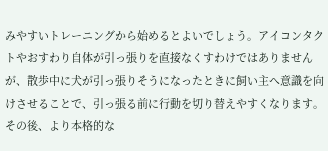みやすいトレーニングから始めるとよいでしょう。アイコンタクトやおすわり自体が引っ張りを直接なくすわけではありませんが、散歩中に犬が引っ張りそうになったときに飼い主へ意識を向けさせることで、引っ張る前に行動を切り替えやすくなります。
その後、より本格的な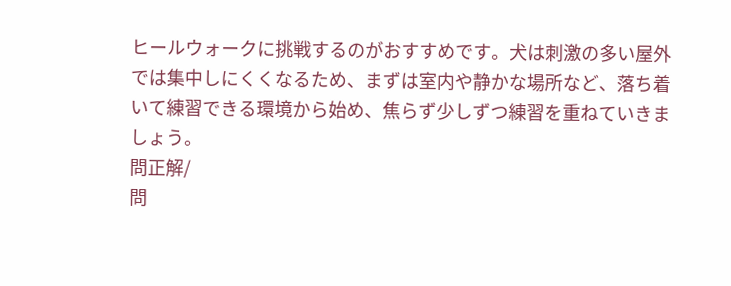ヒールウォークに挑戦するのがおすすめです。犬は刺激の多い屋外では集中しにくくなるため、まずは室内や静かな場所など、落ち着いて練習できる環境から始め、焦らず少しずつ練習を重ねていきましょう。
問正解/
問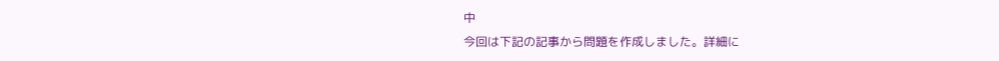中
今回は下記の記事から問題を作成しました。詳細に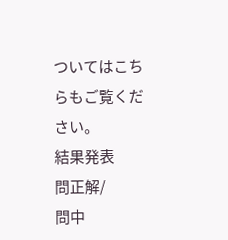ついてはこちらもご覧ください。
結果発表
問正解/
問中